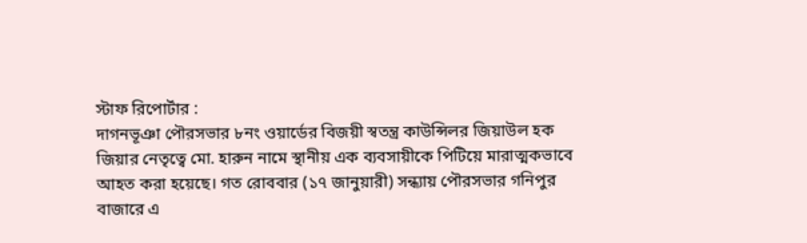স্টাফ রিপোর্টার :
দাগনভূঞা পৌরসভার ৮নং ওয়ার্ডের বিজয়ী স্বতন্ত্র কাউন্সিলর জিয়াউল হক জিয়ার নেতৃত্বে মো. হারুন নামে স্থানীয় এক ব্যবসায়ীকে পিটিয়ে মারাত্মকভাবে আহত করা হয়েছে। গত রোববার (১৭ জানুয়ারী) সন্ধ্যায় পৌরসভার গনিপুর বাজারে এ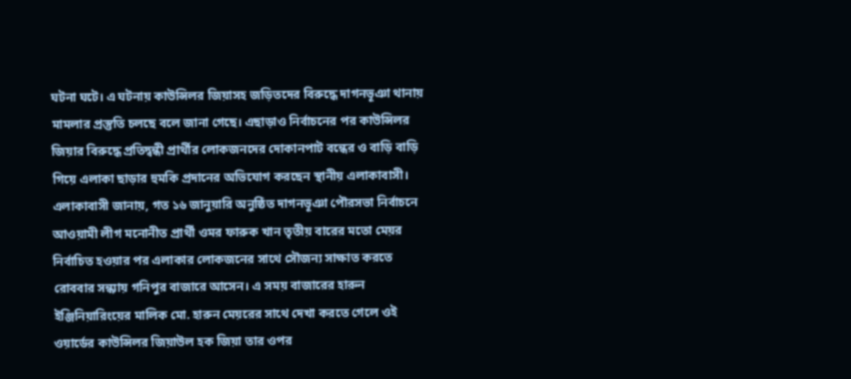ঘটনা ঘটে। এ ঘটনায় কাউন্সিলর জিয়াসহ জড়িতদের বিরুদ্ধে দাগনভূঞা থানায় মামলার প্রস্তুতি চলছে বলে জানা গেছে। এছাড়াও নির্বাচনের পর কাউন্সিলর জিয়ার বিরুদ্ধে প্রতিদ্বন্ধী প্রার্থীর লোকজনদের দোকানপাট বন্ধের ও বাড়ি বাড়ি গিয়ে এলাকা ছাড়ার হুমকি প্রদানের অভিযোগ করছেন স্থানীয় এলাকাবাসী।
এলাকাবাসী জানায়, গত ১৬ জানুয়ারি অনুষ্ঠিত দাগনভূঞা পৌরসভা নির্বাচনে আওয়ামী লীগ মনোনীত প্রার্থী ওমর ফারুক খান তৃতীয় বারের মতো মেয়র নির্বাচিত হওয়ার পর এলাকার লোকজনের সাথে সৌজন্য সাক্ষাত করতে রোববার সন্ধ্যায় গনিপুর বাজারে আসেন। এ সময় বাজারের হারুন ইঞ্জিনিয়ারিংয়ের মালিক মো. হারুন মেয়রের সাথে দেখা করতে গেলে ওই ওয়ার্ডের কাউন্সিলর জিয়াউল হক জিয়া তার ওপর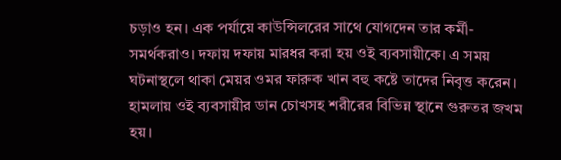চড়াও হন। এক পর্যায়ে কাউন্সিলরের সাথে যোগদেন তার কর্মী-সমর্থকরাও। দফায় দফায় মারধর করা হয় ওই ব্যবসায়ীকে। এ সময় ঘটনাস্থলে থাকা মেয়র ওমর ফারুক খান বহু কষ্টে তাদের নিবৃত্ত করেন। হামলায় ওই ব্যবসায়ীর ডান চোখসহ শরীরের বিভিন্ন স্থানে গুরুতর জখম হয়।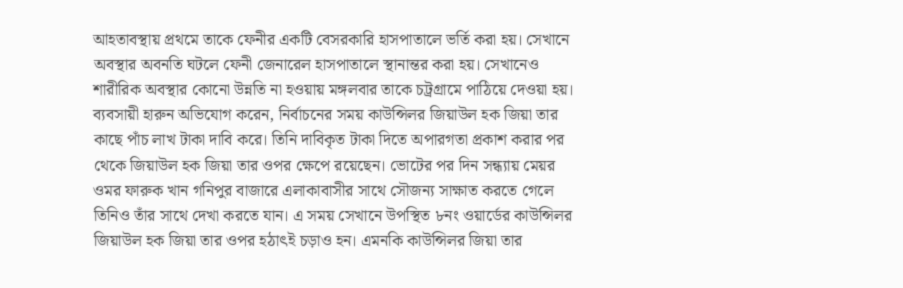আহতাবস্থায় প্রথমে তাকে ফেনীর একটি বেসরকারি হাসপাতালে ভর্তি করা হয়। সেখানে অবস্থার অবনতি ঘটলে ফেনী জেনারেল হাসপাতালে স্থানান্তর করা হয়। সেখানেও শারীরিক অবস্থার কোনো উন্নতি না হওয়ায় মঙ্গলবার তাকে চট্রগ্রামে পাঠিয়ে দেওয়া হয়।
ব্যবসায়ী হারুন অভিযোগ করেন, নির্বাচনের সময় কাউন্সিলর জিয়াউল হক জিয়া তার কাছে পাঁচ লাখ টাকা দাবি করে। তিনি দাবিকৃত টাকা দিতে অপারগতা প্রকাশ করার পর থেকে জিয়াউল হক জিয়া তার ওপর ক্ষেপে রয়েছেন। ভোটের পর দিন সন্ধ্যায় মেয়র ওমর ফারুক খান গনিপুর বাজারে এলাকাবাসীর সাথে সৌজন্য সাক্ষাত করতে গেলে তিনিও তাঁর সাথে দেখা করতে যান। এ সময় সেখানে উপস্থিত ৮নং ওয়ার্ডের কাউন্সিলর জিয়াউল হক জিয়া তার ওপর হঠাৎই চড়াও হন। এমনকি কাউন্সিলর জিয়া তার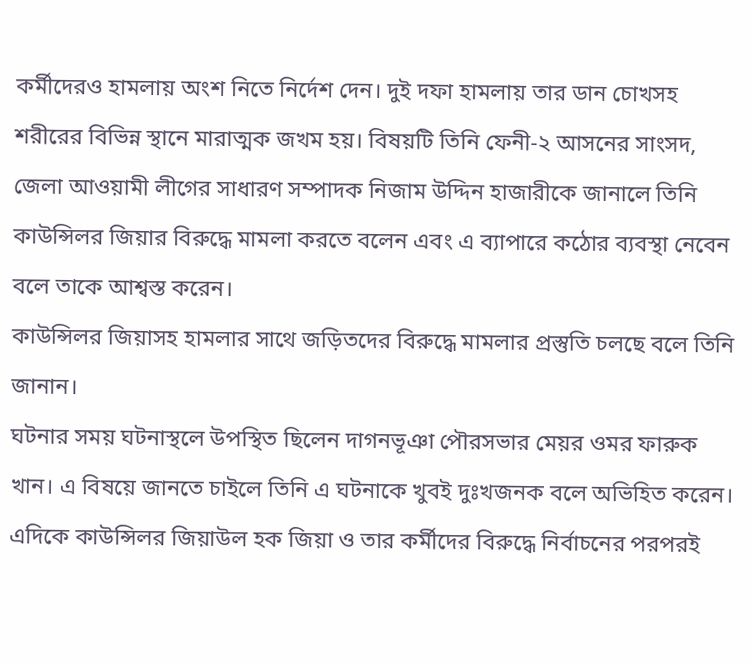কর্মীদেরও হামলায় অংশ নিতে নির্দেশ দেন। দুই দফা হামলায় তার ডান চোখসহ শরীরের বিভিন্ন স্থানে মারাত্মক জখম হয়। বিষয়টি তিনি ফেনী-২ আসনের সাংসদ, জেলা আওয়ামী লীগের সাধারণ সম্পাদক নিজাম উদ্দিন হাজারীকে জানালে তিনি কাউন্সিলর জিয়ার বিরুদ্ধে মামলা করতে বলেন এবং এ ব্যাপারে কঠোর ব্যবস্থা নেবেন বলে তাকে আশ্বস্ত করেন।
কাউন্সিলর জিয়াসহ হামলার সাথে জড়িতদের বিরুদ্ধে মামলার প্রস্তুতি চলছে বলে তিনি জানান।
ঘটনার সময় ঘটনাস্থলে উপস্থিত ছিলেন দাগনভূঞা পৌরসভার মেয়র ওমর ফারুক খান। এ বিষয়ে জানতে চাইলে তিনি এ ঘটনাকে খুবই দুঃখজনক বলে অভিহিত করেন।
এদিকে কাউন্সিলর জিয়াউল হক জিয়া ও তার কর্মীদের বিরুদ্ধে নির্বাচনের পরপরই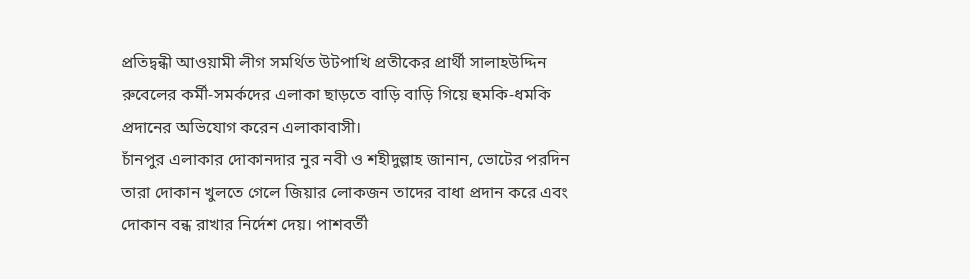প্রতিদ্বন্ধী আওয়ামী লীগ সমর্থিত উটপাখি প্রতীকের প্রার্থী সালাহউদ্দিন রুবেলের কর্মী-সমর্কদের এলাকা ছাড়তে বাড়ি বাড়ি গিয়ে হুমকি-ধমকি প্রদানের অভিযোগ করেন এলাকাবাসী।
চাঁনপুর এলাকার দোকানদার নুর নবী ও শহীদুল্লাহ জানান, ভোটের পরদিন তারা দোকান খুলতে গেলে জিয়ার লোকজন তাদের বাধা প্রদান করে এবং দোকান বন্ধ রাখার নির্দেশ দেয়। পাশবর্তী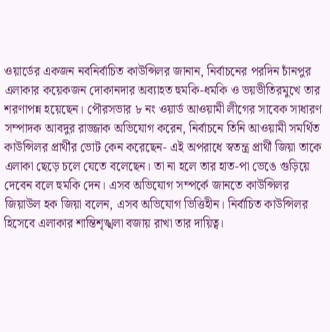ওয়ার্ডের একজন নবনির্বাচিত কাউন্সিলর জানান, নির্বাচনের পরদিন চাঁনপুর এলাকার কয়েকজন দোকানদার অব্যাহত হুমকি-ধমকি ও ভয়ভীতিরমুখে তার শরণাপন্ন হয়েছেন। পৌরসভার ৮ নং ওয়ার্ড আওয়ামী লীগের সাবেক সাধারণ সম্পাদক আবদুর রাজ্জাক অভিযোগ করেন, নির্বাচনে তিনি আওয়ামী সমর্থিত কাউন্সিলর প্রার্থীর ভোট কেন করেছেন- এই অপরাধে স্বতন্ত্র প্রার্থী জিয়া তাকে এলাকা ছেড়ে চলে যেতে বলেছেন। তা না হলে তার হাত-পা ভেঙে গুড়িয়ে দেবেন বলে হুমকি দেন। এসব অভিযোগ সম্পর্কে জানতে কাউন্সিলর জিয়াউল হক জিয়া বলেন, এসব অভিযোগ ভিত্তিহীন। নির্বাচিত কাউন্সিলর হিসেবে এলাকার শান্তিশৃঙ্খলা বজায় রাখা তার দায়িত্ব।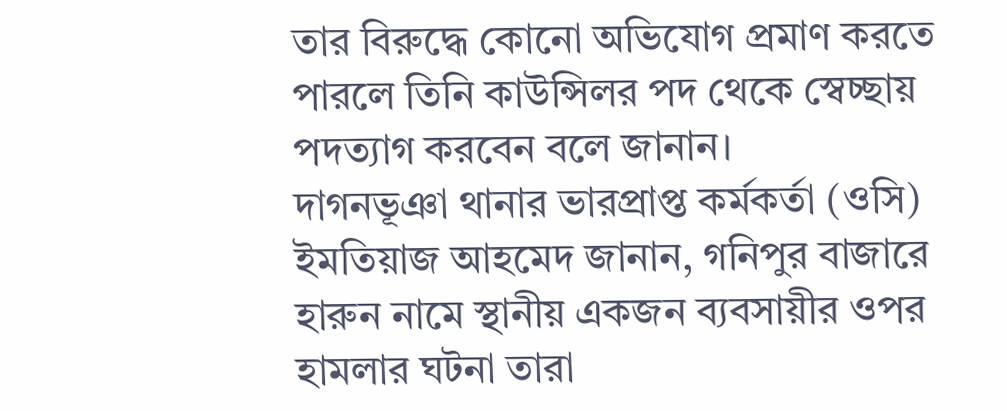তার বিরুদ্ধে কোনো অভিযোগ প্রমাণ করতে পারলে তিনি কাউন্সিলর পদ থেকে স্বেচ্ছায় পদত্যাগ করবেন বলে জানান।
দাগনভূঞা থানার ভারপ্রাপ্ত কর্মকর্তা (ওসি) ইমতিয়াজ আহমেদ জানান, গনিপুর বাজারে হারুন নামে স্থানীয় একজন ব্যবসায়ীর ওপর হামলার ঘটনা তারা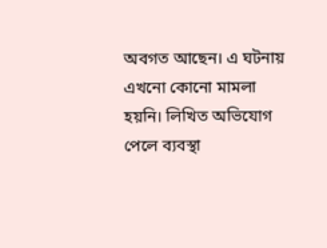অবগত আছেন। এ ঘটনায় এখনো কোনো মামলা হয়নি। লিখিত অভিযোগ পেলে ব্যবস্থা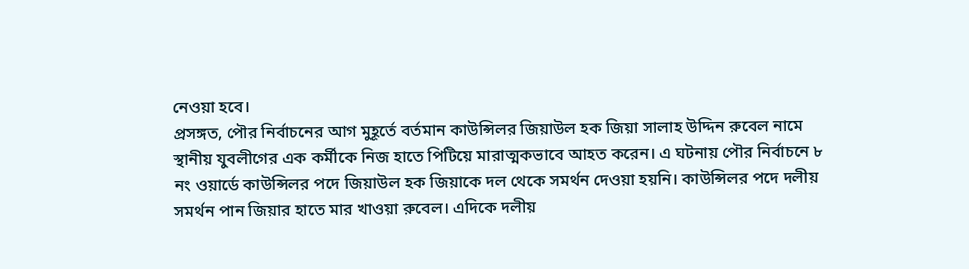নেওয়া হবে।
প্রসঙ্গত, পৌর নির্বাচনের আগ মুহূর্তে বর্তমান কাউন্সিলর জিয়াউল হক জিয়া সালাহ উদ্দিন রুবেল নামে স্থানীয় যুবলীগের এক কর্মীকে নিজ হাতে পিটিয়ে মারাত্মকভাবে আহত করেন। এ ঘটনায় পৌর নির্বাচনে ৮ নং ওয়ার্ডে কাউন্সিলর পদে জিয়াউল হক জিয়াকে দল থেকে সমর্থন দেওয়া হয়নি। কাউন্সিলর পদে দলীয় সমর্থন পান জিয়ার হাতে মার খাওয়া রুবেল। এদিকে দলীয়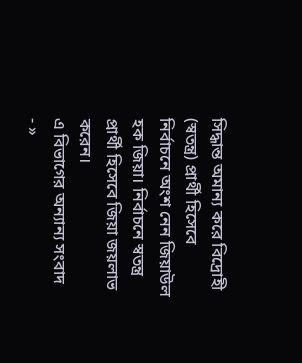সিদ্ধান্ত অমান্য করে বিদ্রোহী (স্বতন্ত্র) প্রার্থী হিসেবে নির্বাচনে অংশ নেন জিয়াউল হক জিয়া। নির্বাচনে স্বতন্ত্র প্রার্থী হিসেবে জিয়া জয়লাভ করেন।
এ বিভাগের অন্যান্য সংবাদ
- »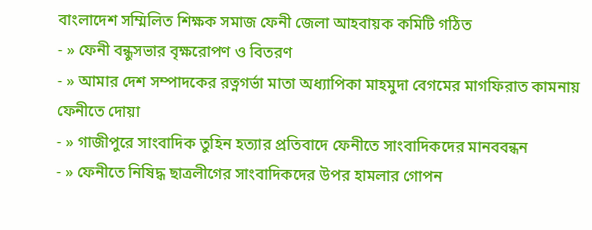বাংলাদেশ সম্মিলিত শিক্ষক সমাজ ফেনী জেলা আহবায়ক কমিটি গঠিত
- » ফেনী বন্ধুসভার বৃক্ষরোপণ ও বিতরণ
- » আমার দেশ সম্পাদকের রত্নগর্ভা মাতা অধ্যাপিকা মাহমুদা বেগমের মাগফিরাত কামনায় ফেনীতে দোয়া
- » গাজীপুরে সাংবাদিক তুহিন হত্যার প্রতিবাদে ফেনীতে সাংবাদিকদের মানববন্ধন
- » ফেনীতে নিষিদ্ধ ছাত্রলীগের সাংবাদিকদের উপর হামলার গোপন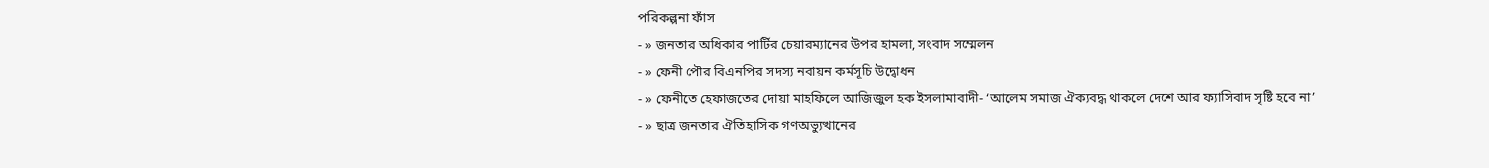পরিকল্পনা ফাঁস
- » জনতার অধিকার পার্টির চেয়ারম্যানের উপর হামলা, সংবাদ সম্মেলন
- » ফেনী পৌর বিএনপির সদস্য নবায়ন কর্মসূচি উদ্বোধন
- » ফেনীতে হেফাজতের দোয়া মাহফিলে আজিজুল হক ইসলামাবাদী- ‘আলেম সমাজ ঐক্যবদ্ধ থাকলে দেশে আর ফ্যাসিবাদ সৃষ্টি হবে না’
- » ছাত্র জনতার ঐতিহাসিক গণঅভ্যুত্থানের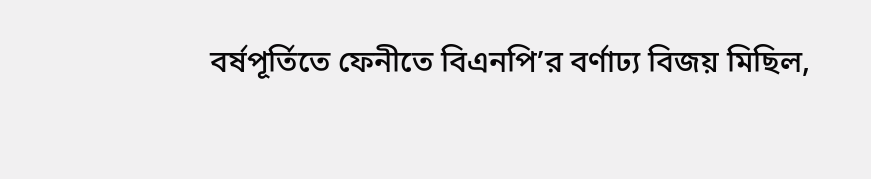বর্ষপূর্তিতে ফেনীতে বিএনপি’র বর্ণাঢ্য বিজয় মিছিল,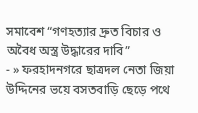সমাবেশ “গণহত্যার দ্রুত বিচার ও অবৈধ অস্ত্র উদ্ধারের দাবি”
- » ফরহাদনগরে ছাত্রদল নেতা জিয়া উদ্দিনের ভয়ে বসতবাড়ি ছেড়ে পথে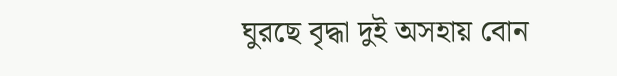ঘুরছে বৃদ্ধা দুই অসহায় বোন